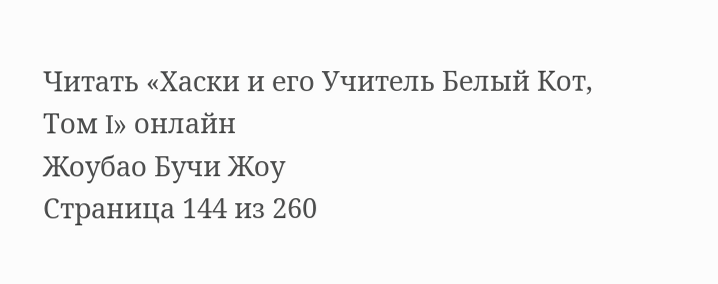Читать «Хаски и его Учитель Белый Кот, Том I» онлайн
Жоубао Бучи Жоу
Страница 144 из 260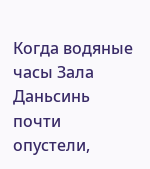Когда водяные часы Зала Даньсинь почти опустели,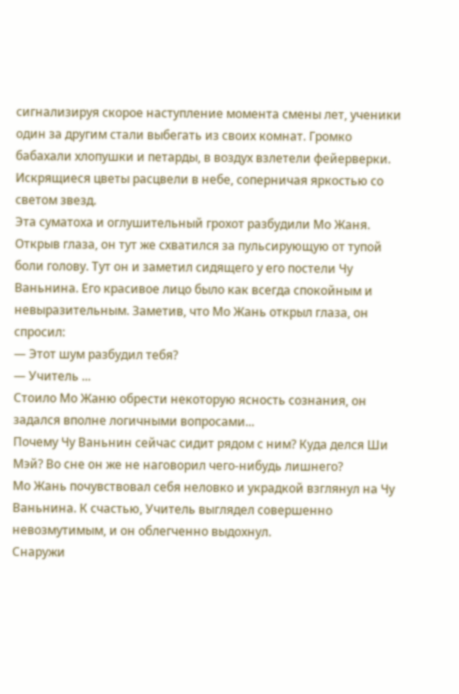сигнализируя скорое наступление момента смены лет, ученики один за другим стали выбегать из своих комнат. Громко бабахали хлопушки и петарды, в воздух взлетели фейерверки. Искрящиеся цветы расцвели в небе, соперничая яркостью со светом звезд.
Эта суматоха и оглушительный грохот разбудили Мо Жаня.
Открыв глаза, он тут же схватился за пульсирующую от тупой боли голову. Тут он и заметил сидящего у его постели Чу Ваньнина. Его красивое лицо было как всегда спокойным и невыразительным. Заметив, что Мо Жань открыл глаза, он спросил:
— Этот шум разбудил тебя?
— Учитель ...
Стоило Мо Жаню обрести некоторую ясность сознания, он задался вполне логичными вопросами...
Почему Чу Ваньнин сейчас сидит рядом с ним? Куда делся Ши Мэй? Во сне он же не наговорил чего-нибудь лишнего?
Мо Жань почувствовал себя неловко и украдкой взглянул на Чу Ваньнина. К счастью, Учитель выглядел совершенно невозмутимым, и он облегченно выдохнул.
Снаружи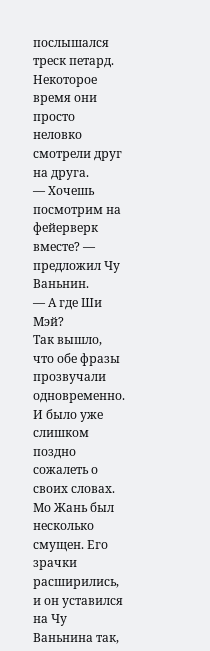послышался треск петард. Некоторое время они просто неловко смотрели друг на друга.
— Хочешь посмотрим на фейерверк вместе? — предложил Чу Ваньнин.
— А где Ши Мэй?
Так вышло, что обе фразы прозвучали одновременно. И было уже слишком поздно сожалеть о своих словах.
Мо Жань был несколько смущен. Его зрачки расширились, и он уставился на Чу Ваньнина так,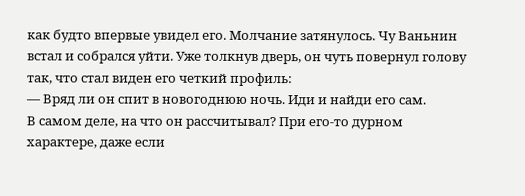как будто впервые увидел его. Молчание затянулось. Чу Ваньнин встал и собрался уйти. Уже толкнув дверь, он чуть повернул голову так, что стал виден его четкий профиль:
— Вряд ли он спит в новогоднюю ночь. Иди и найди его сам.
В самом деле, на что он рассчитывал? При его-то дурном характере, даже если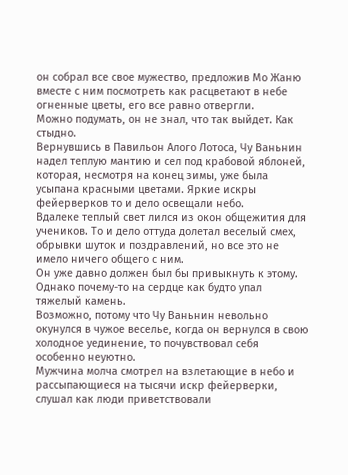он собрал все свое мужество, предложив Мо Жаню вместе с ним посмотреть как расцветают в небе огненные цветы, его все равно отвергли.
Можно подумать, он не знал, что так выйдет. Как стыдно.
Вернувшись в Павильон Алого Лотоса, Чу Ваньнин надел теплую мантию и сел под крабовой яблоней, которая, несмотря на конец зимы, уже была усыпана красными цветами. Яркие искры фейерверков то и дело освещали небо.
Вдалеке теплый свет лился из окон общежития для учеников. То и дело оттуда долетал веселый смех, обрывки шуток и поздравлений, но все это не имело ничего общего с ним.
Он уже давно должен был бы привыкнуть к этому. Однако почему-то на сердце как будто упал тяжелый камень.
Возможно, потому что Чу Ваньнин невольно окунулся в чужое веселье, когда он вернулся в свою холодное уединение, то почувствовал себя особенно неуютно.
Мужчина молча смотрел на взлетающие в небо и рассыпающиеся на тысячи искр фейерверки, слушал как люди приветствовали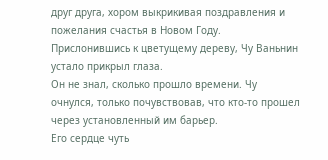друг друга, хором выкрикивая поздравления и пожелания счастья в Новом Году.
Прислонившись к цветущему дереву, Чу Ваньнин устало прикрыл глаза.
Он не знал, сколько прошло времени. Чу очнулся, только почувствовав, что кто-то прошел через установленный им барьер.
Его сердце чуть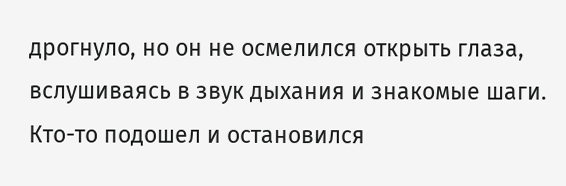дрогнуло, но он не осмелился открыть глаза, вслушиваясь в звук дыхания и знакомые шаги. Кто-то подошел и остановился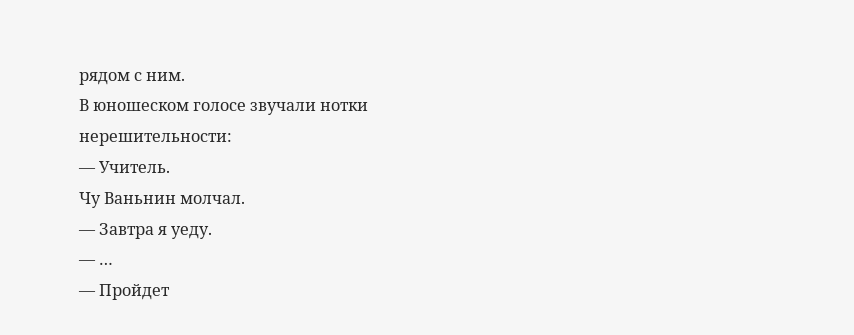рядом с ним.
В юношеском голосе звучали нотки нерешительности:
— Учитель.
Чу Ваньнин молчал.
— Завтра я уеду.
— …
— Пройдет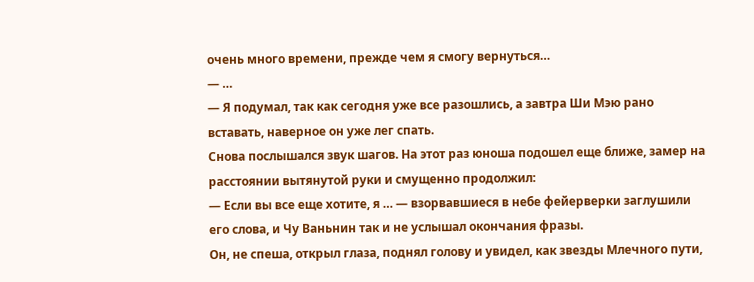очень много времени, прежде чем я смогу вернуться…
— …
— Я подумал, так как сегодня уже все разошлись, а завтра Ши Мэю рано вставать, наверное он уже лег спать.
Снова послышался звук шагов. На этот раз юноша подошел еще ближе, замер на расстоянии вытянутой руки и смущенно продолжил:
— Если вы все еще хотите, я … — взорвавшиеся в небе фейерверки заглушили его слова, и Чу Ваньнин так и не услышал окончания фразы.
Он, не спеша, открыл глаза, поднял голову и увидел, как звезды Млечного пути,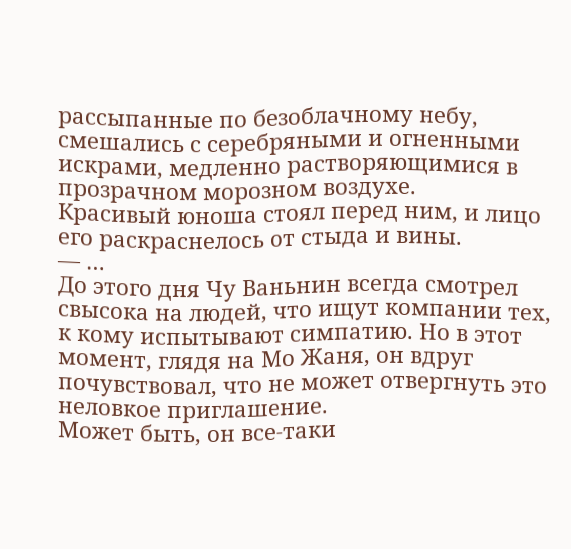рассыпанные по безоблачному небу, смешались с серебряными и огненными искрами, медленно растворяющимися в прозрачном морозном воздухе.
Красивый юноша стоял перед ним, и лицо его раскраснелось от стыда и вины.
— …
До этого дня Чу Ваньнин всегда смотрел свысока на людей, что ищут компании тех, к кому испытывают симпатию. Но в этот момент, глядя на Мо Жаня, он вдруг почувствовал, что не может отвергнуть это неловкое приглашение.
Может быть, он все-таки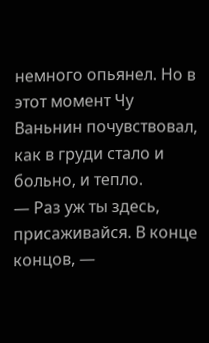немного опьянел. Но в этот момент Чу Ваньнин почувствовал, как в груди стало и больно, и тепло.
— Раз уж ты здесь, присаживайся. В конце концов, —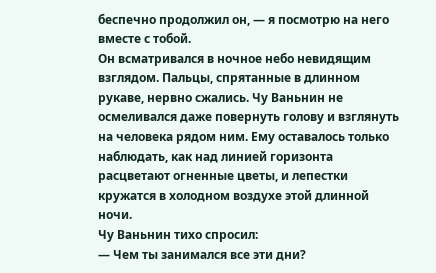беспечно продолжил он, — я посмотрю на него вместе с тобой.
Он всматривался в ночное небо невидящим взглядом. Пальцы, спрятанные в длинном рукаве, нервно сжались. Чу Ваньнин не осмеливался даже повернуть голову и взглянуть на человека рядом ним. Ему оставалось только наблюдать, как над линией горизонта расцветают огненные цветы, и лепестки кружатся в холодном воздухе этой длинной ночи.
Чу Ваньнин тихо спросил:
— Чем ты занимался все эти дни?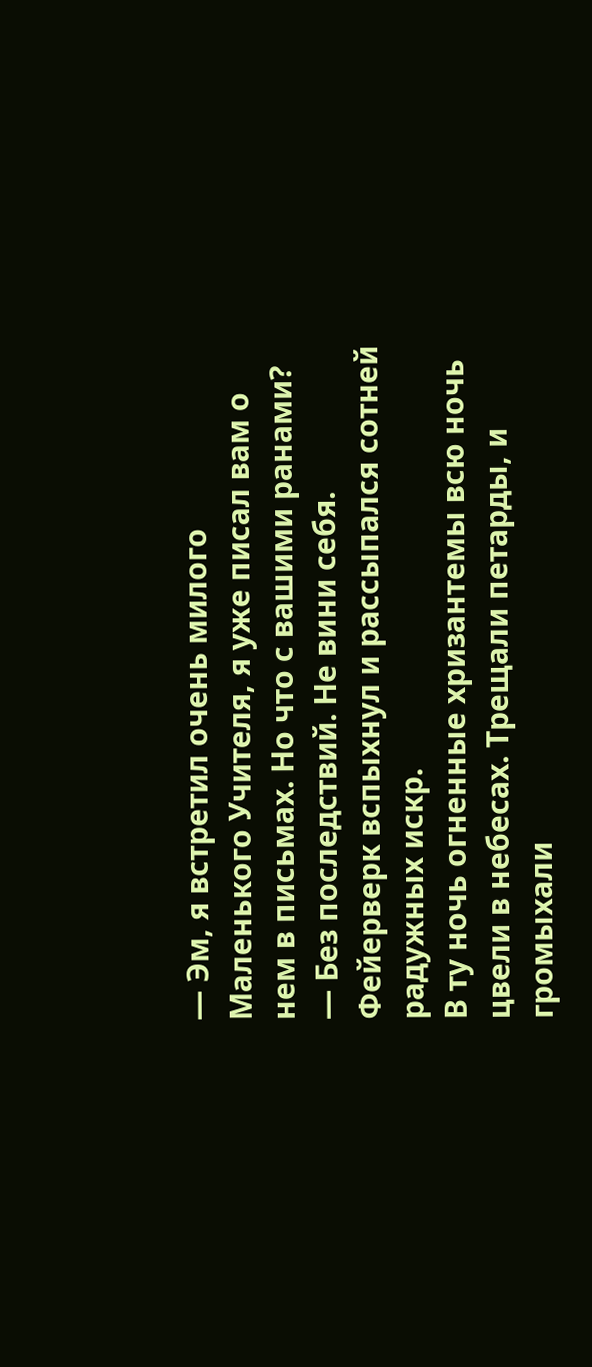— Эм, я встретил очень милого Маленького Учителя, я уже писал вам о нем в письмах. Но что с вашими ранами?
— Без последствий. Не вини себя.
Фейерверк вспыхнул и рассыпался сотней радужных искр.
В ту ночь огненные хризантемы всю ночь цвели в небесах. Трещали петарды, и громыхали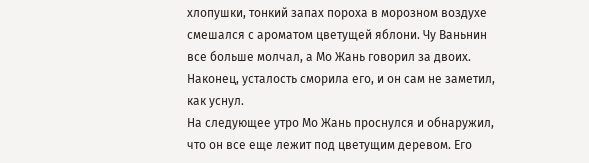хлопушки, тонкий запах пороха в морозном воздухе смешался с ароматом цветущей яблони. Чу Ваньнин все больше молчал, а Мо Жань говорил за двоих. Наконец, усталость сморила его, и он сам не заметил, как уснул.
На следующее утро Мо Жань проснулся и обнаружил, что он все еще лежит под цветущим деревом. Его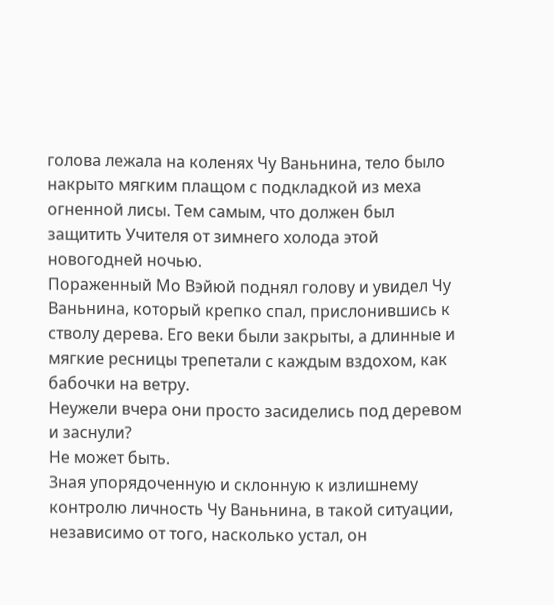голова лежала на коленях Чу Ваньнина, тело было накрыто мягким плащом с подкладкой из меха огненной лисы. Тем самым, что должен был защитить Учителя от зимнего холода этой новогодней ночью.
Пораженный Мо Вэйюй поднял голову и увидел Чу Ваньнина, который крепко спал, прислонившись к стволу дерева. Его веки были закрыты, а длинные и мягкие ресницы трепетали с каждым вздохом, как бабочки на ветру.
Неужели вчера они просто засиделись под деревом и заснули?
Не может быть.
Зная упорядоченную и склонную к излишнему контролю личность Чу Ваньнина, в такой ситуации, независимо от того, насколько устал, он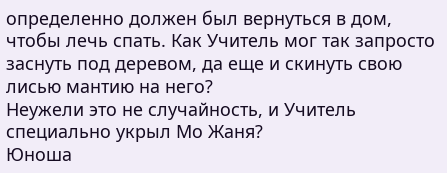определенно должен был вернуться в дом, чтобы лечь спать. Как Учитель мог так запросто заснуть под деревом, да еще и скинуть свою лисью мантию на него?
Неужели это не случайность, и Учитель специально укрыл Мо Жаня?
Юноша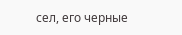сел, его черные